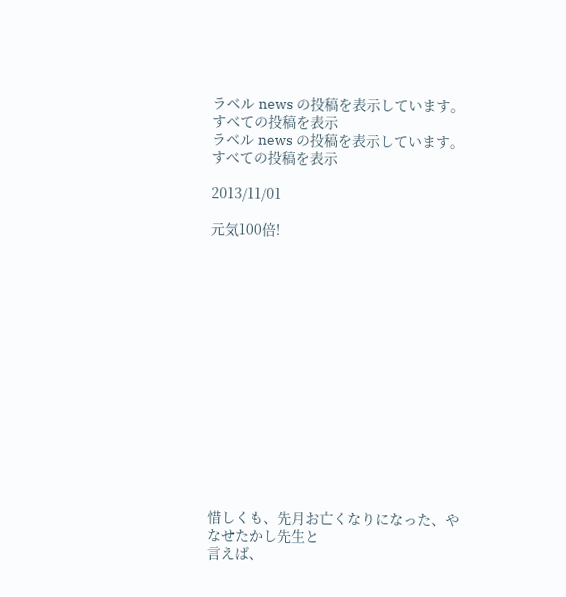ラベル news の投稿を表示しています。 すべての投稿を表示
ラベル news の投稿を表示しています。 すべての投稿を表示

2013/11/01

元気100倍!















惜しくも、先月お亡くなりになった、やなせたかし先生と
言えば、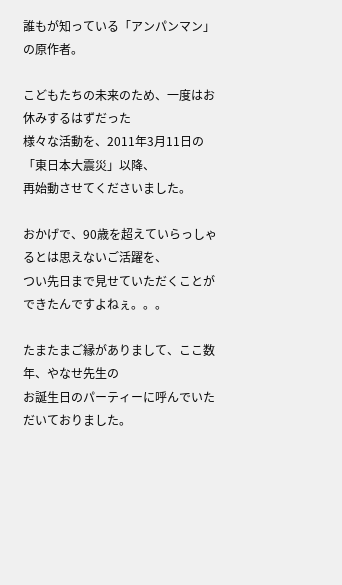誰もが知っている「アンパンマン」の原作者。

こどもたちの未来のため、一度はお休みするはずだった
様々な活動を、2011年3月11日の「東日本大震災」以降、
再始動させてくださいました。

おかげで、90歳を超えていらっしゃるとは思えないご活躍を、
つい先日まで見せていただくことができたんですよねぇ。。。

たまたまご縁がありまして、ここ数年、やなせ先生の
お誕生日のパーティーに呼んでいただいておりました。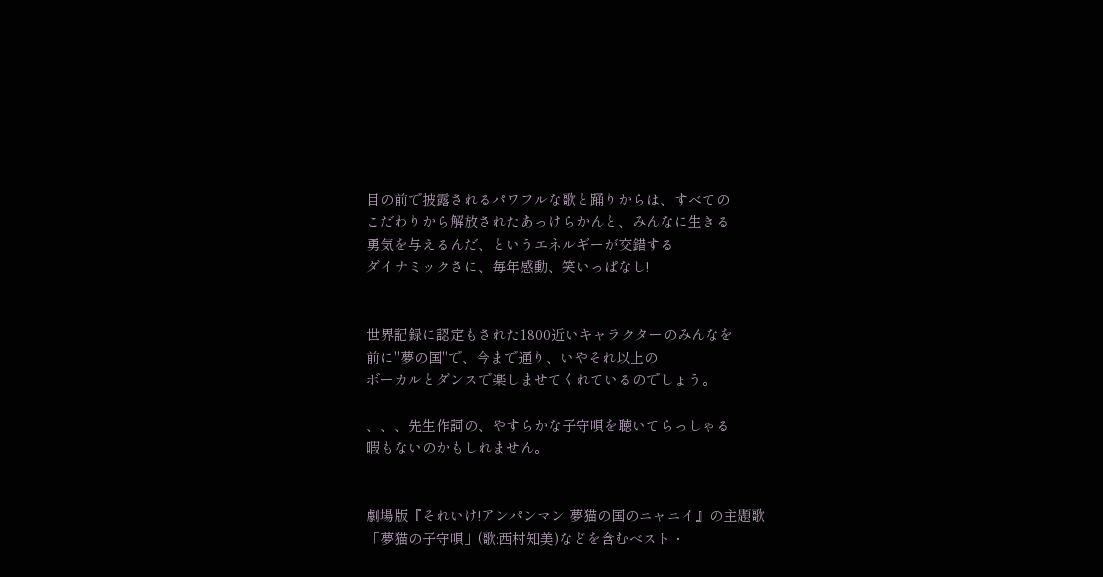目の前で披露されるパワフルな歌と踊りからは、すべての
こだわりから解放されたあっけらかんと、みんなに生きる
勇気を与えるんだ、というエネルギーが交錯する
ダイナミックさに、毎年感動、笑いっぱなし!


世界記録に認定もされた1800近いキャラクターのみんなを
前に"夢の国"で、今まで通り、いやそれ以上の
ボーカルとダンスで楽しませてくれているのでしょう。

、、、先生作詞の、やすらかな子守唄を聴いてらっしゃる
暇もないのかもしれません。


劇場版『それいけ!アンパンマン 夢猫の国のニャニイ』の主題歌
「夢猫の子守唄」(歌:西村知美)などを含むベスト・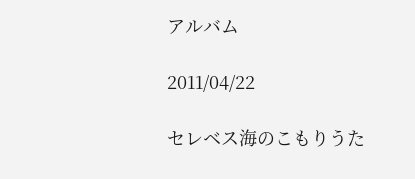アルバム

2011/04/22

セレベス海のこもりうた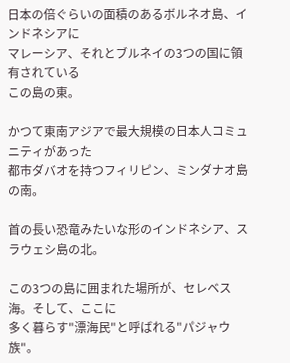日本の倍ぐらいの面積のあるボルネオ島、インドネシアに
マレーシア、それとブルネイの3つの国に領有されている
この島の東。

かつて東南アジアで最大規模の日本人コミュニティがあった
都市ダバオを持つフィリピン、ミンダナオ島の南。

首の長い恐竜みたいな形のインドネシア、スラウェシ島の北。

この3つの島に囲まれた場所が、セレベス海。そして、ここに
多く暮らす"漂海民"と呼ばれる"パジャウ族"。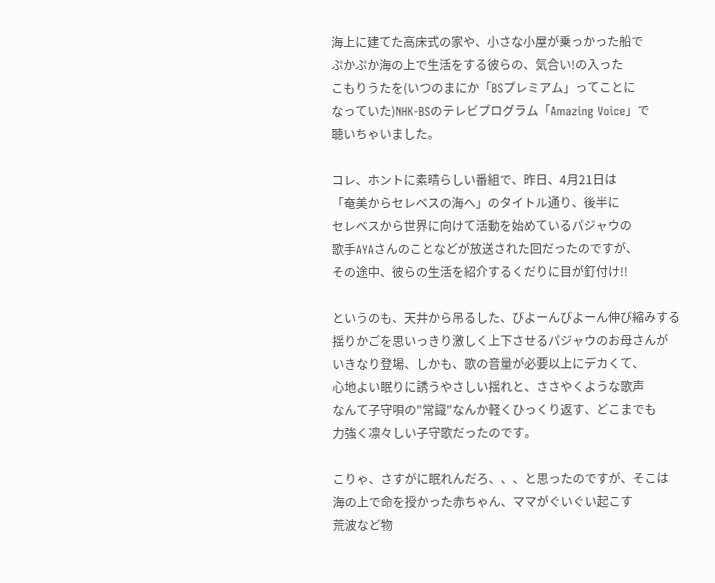海上に建てた高床式の家や、小さな小屋が乗っかった船で
ぷかぷか海の上で生活をする彼らの、気合い!の入った
こもりうたを(いつのまにか「BSプレミアム」ってことに
なっていた)NHK-BSのテレビプログラム「Amazing Voice」で
聴いちゃいました。

コレ、ホントに素晴らしい番組で、昨日、4月21日は
「奄美からセレベスの海へ」のタイトル通り、後半に
セレベスから世界に向けて活動を始めているパジャウの
歌手AYAさんのことなどが放送された回だったのですが、
その途中、彼らの生活を紹介するくだりに目が釘付け!!

というのも、天井から吊るした、びよーんびよーん伸び縮みする
揺りかごを思いっきり激しく上下させるパジャウのお母さんが
いきなり登場、しかも、歌の音量が必要以上にデカくて、
心地よい眠りに誘うやさしい揺れと、ささやくような歌声
なんて子守唄の"常識"なんか軽くひっくり返す、どこまでも
力強く凛々しい子守歌だったのです。

こりゃ、さすがに眠れんだろ、、、と思ったのですが、そこは
海の上で命を授かった赤ちゃん、ママがぐいぐい起こす
荒波など物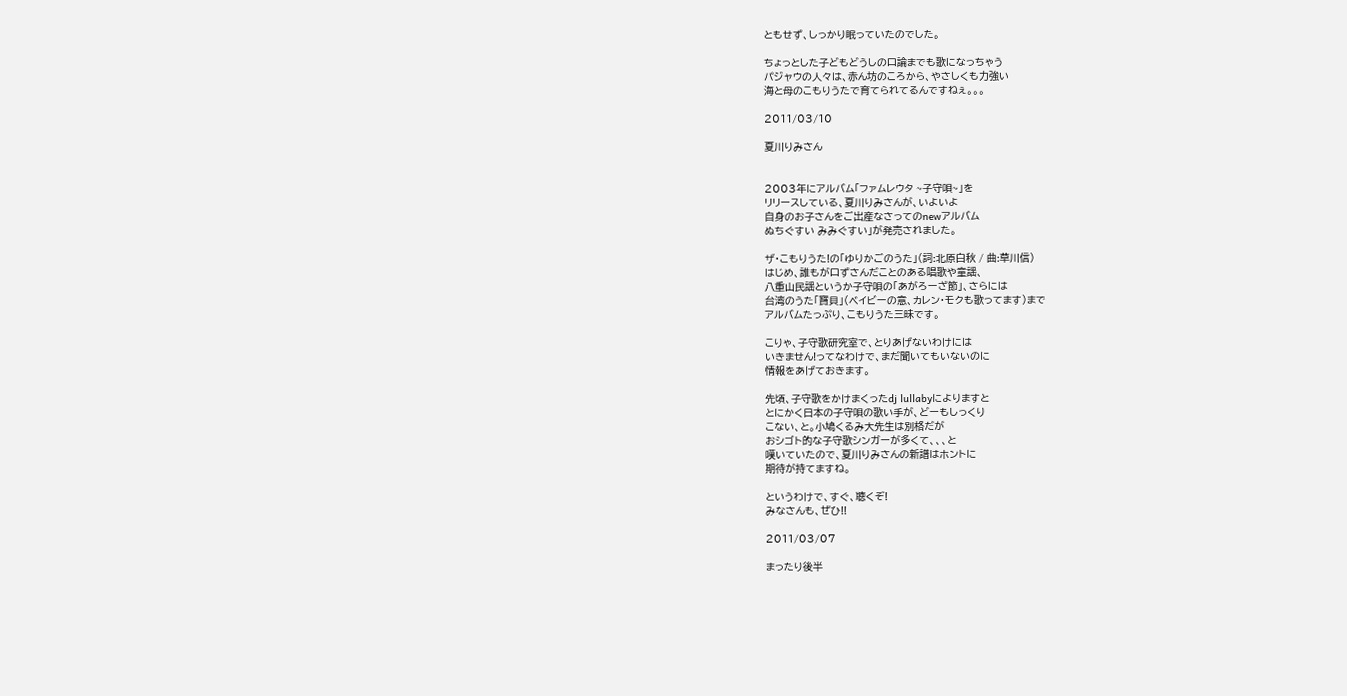ともせず、しっかり眠っていたのでした。

ちょっとした子どもどうしの口論までも歌になっちゃう
パジャウの人々は、赤ん坊のころから、やさしくも力強い
海と母のこもりうたで育てられてるんですねぇ。。。

2011/03/10

夏川りみさん


2003年にアルバム「ファムレウタ ~子守唄~」を
リリースしている、夏川りみさんが、いよいよ
自身のお子さんをご出産なさってのnewアルバム
ぬちぐすい みみぐすい」が発売されました。

ザ・こもりうた!の「ゆりかごのうた」(詞:北原白秋 / 曲:草川信)
はじめ、誰もが口ずさんだことのある唱歌や童謡、
八重山民謡というか子守唄の「あがろーざ節」、さらには
台湾のうた「寶貝」(ベイビーの意、カレン・モクも歌ってます)まで
アルバムたっぷり、こもりうた三昧です。

こりゃ、子守歌研究室で、とりあげないわけには
いきません!ってなわけで、まだ聞いてもいないのに
情報をあげておきます。

先頃、子守歌をかけまくったdj lullabyによりますと
とにかく日本の子守唄の歌い手が、どーもしっくり
こない、と。小鳩くるみ大先生は別格だが
おシゴト的な子守歌シンガーが多くて、、、と
嘆いていたので、夏川りみさんの新譜はホントに
期待が持てますね。

というわけで、すぐ、聴くぞ!
みなさんも、ぜひ!!

2011/03/07

まったり後半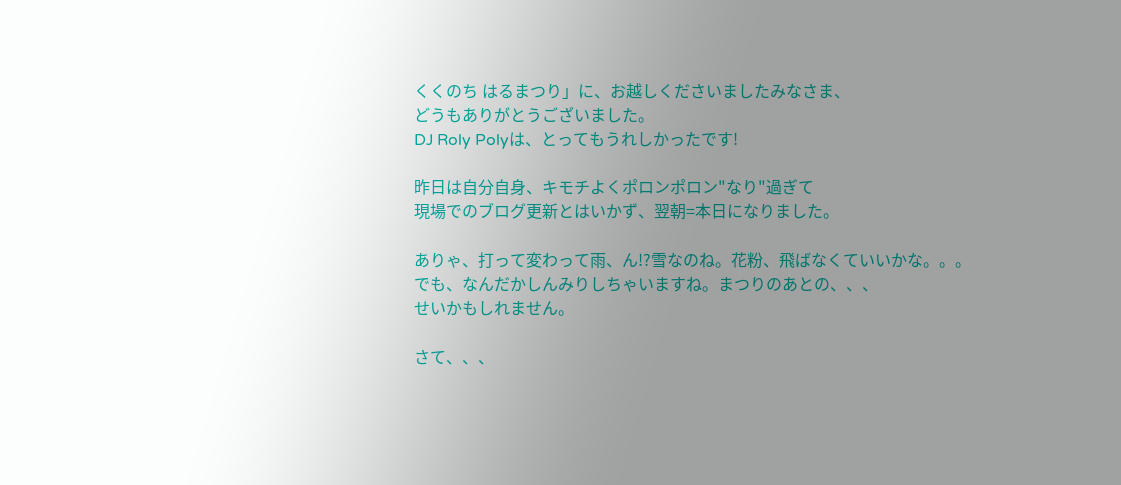くくのち はるまつり」に、お越しくださいましたみなさま、
どうもありがとうございました。
DJ Roly Polyは、とってもうれしかったです!

昨日は自分自身、キモチよくポロンポロン"なり"過ぎて
現場でのブログ更新とはいかず、翌朝=本日になりました。

ありゃ、打って変わって雨、ん!?雪なのね。花粉、飛ばなくていいかな。。。
でも、なんだかしんみりしちゃいますね。まつりのあとの、、、
せいかもしれません。

さて、、、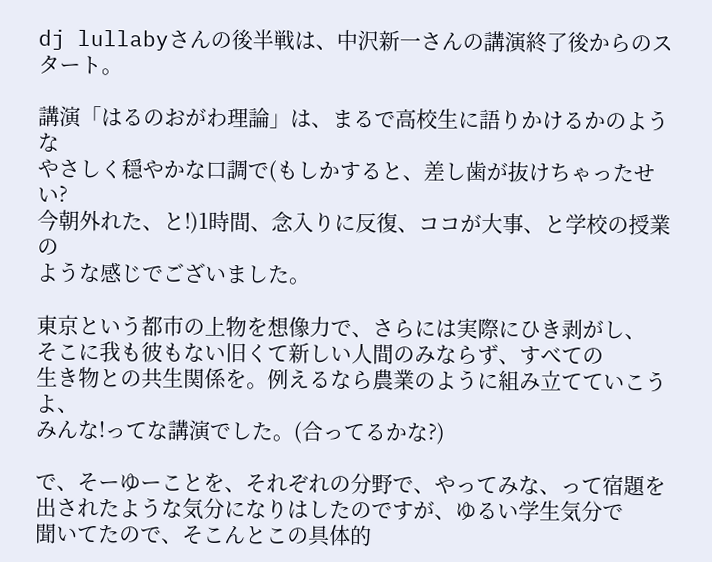dj lullabyさんの後半戦は、中沢新一さんの講演終了後からのスタート。

講演「はるのおがわ理論」は、まるで高校生に語りかけるかのような
やさしく穏やかな口調で(もしかすると、差し歯が抜けちゃったせい?
今朝外れた、と!)1時間、念入りに反復、ココが大事、と学校の授業の
ような感じでございました。

東京という都市の上物を想像力で、さらには実際にひき剥がし、
そこに我も彼もない旧くて新しい人間のみならず、すべての
生き物との共生関係を。例えるなら農業のように組み立てていこうよ、
みんな!ってな講演でした。(合ってるかな?)

で、そーゆーことを、それぞれの分野で、やってみな、って宿題を
出されたような気分になりはしたのですが、ゆるい学生気分で
聞いてたので、そこんとこの具体的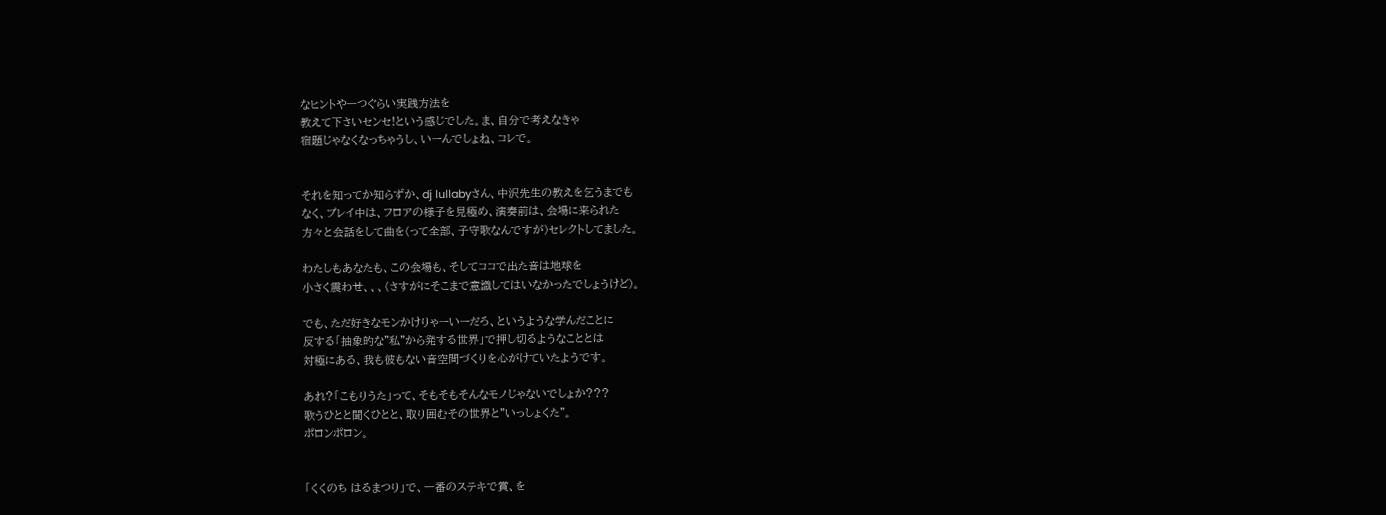なヒントや一つぐらい実践方法を
教えて下さいセンセ!という感じでした。ま、自分で考えなきゃ
宿題じゃなくなっちゃうし、いーんでしょね、コレで。


それを知ってか知らずか、dj lullabyさん、中沢先生の教えを乞うまでも
なく、プレイ中は、フロアの様子を見極め、演奏前は、会場に来られた
方々と会話をして曲を(って全部、子守歌なんですが)セレクトしてました。

わたしもあなたも、この会場も、そしてココで出た音は地球を
小さく震わせ、、、(さすがにそこまで意識してはいなかったでしょうけど)。

でも、ただ好きなモンかけりゃーいーだろ、というような学んだことに
反する「抽象的な"私"から発する世界」で押し切るようなこととは
対極にある、我も彼もない音空間づくりを心がけていたようです。

あれ?「こもりうた」って、そもそもそんなモノじゃないでしょか???
歌うひとと聞くひとと、取り囲むその世界と"いっしょくた"。
ポロンポロン。


「くくのち はるまつり」で、一番のステキで賞、を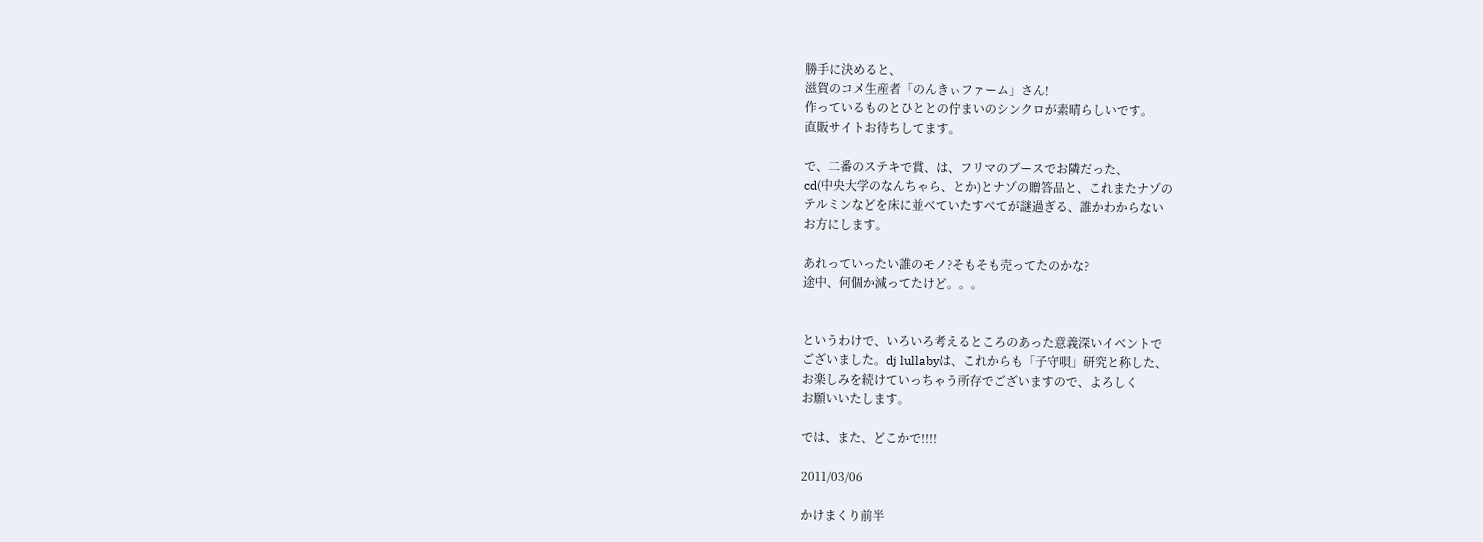勝手に決めると、
滋賀のコメ生産者「のんきぃファーム」さん!
作っているものとひととの佇まいのシンクロが素晴らしいです。
直販サイトお待ちしてます。

で、二番のステキで賞、は、フリマのブースでお隣だった、
cd(中央大学のなんちゃら、とか)とナゾの贈答品と、これまたナゾの
テルミンなどを床に並べていたすべてが謎過ぎる、誰かわからない
お方にします。

あれっていったい誰のモノ?そもそも売ってたのかな?
途中、何個か減ってたけど。。。


というわけで、いろいろ考えるところのあった意義深いイベントで
ございました。dj lullabyは、これからも「子守唄」研究と称した、
お楽しみを続けていっちゃう所存でございますので、よろしく
お願いいたします。

では、また、どこかで!!!!

2011/03/06

かけまくり前半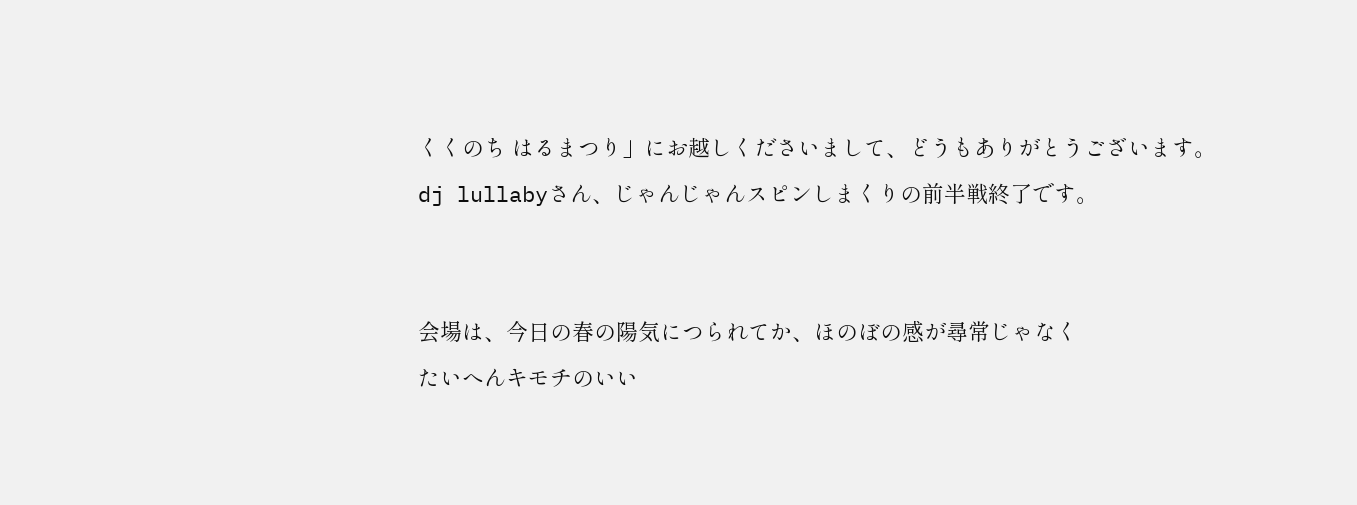くくのち はるまつり」にお越しくださいまして、どうもありがとうございます。
dj lullabyさん、じゃんじゃんスピンしまくりの前半戦終了です。


会場は、今日の春の陽気につられてか、ほのぼの感が尋常じゃなく
たいへんキモチのいい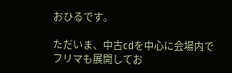おひるです。

ただいま、中古cdを中心に会場内でフリマも展開してお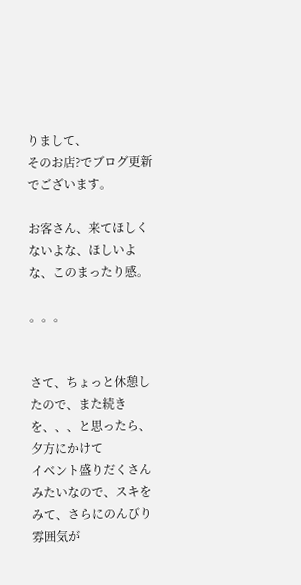りまして、
そのお店?でブログ更新でございます。

お客さん、来てほしくないよな、ほしいよな、このまったり感。

。。。


さて、ちょっと休憩したので、また続きを、、、と思ったら、夕方にかけて
イベント盛りだくさんみたいなので、スキをみて、さらにのんびり雰囲気が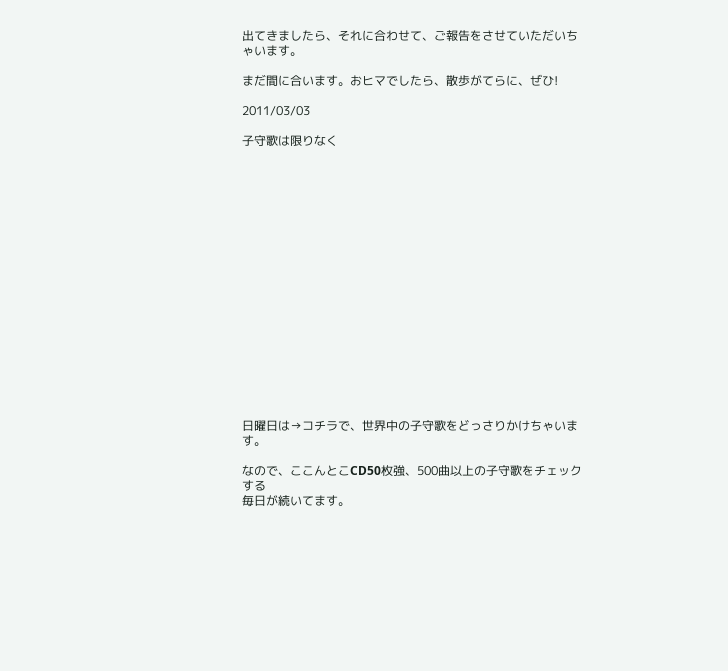出てきましたら、それに合わせて、ご報告をさせていただいちゃいます。

まだ間に合います。おヒマでしたら、散歩がてらに、ぜひ!

2011/03/03

子守歌は限りなく


















日曜日は→コチラで、世界中の子守歌をどっさりかけちゃいます。

なので、ここんとこCD50枚強、500曲以上の子守歌をチェックする
毎日が続いてます。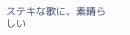ステキな歌に、素晴らしい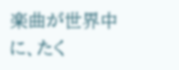楽曲が世界中に、たく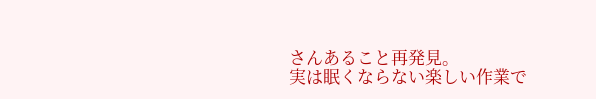さんあること再発見。
実は眠くならない楽しい作業で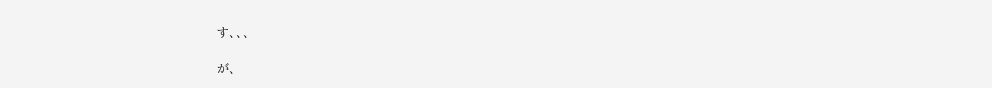す、、、

が、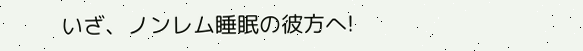いざ、ノンレム睡眠の彼方へ!